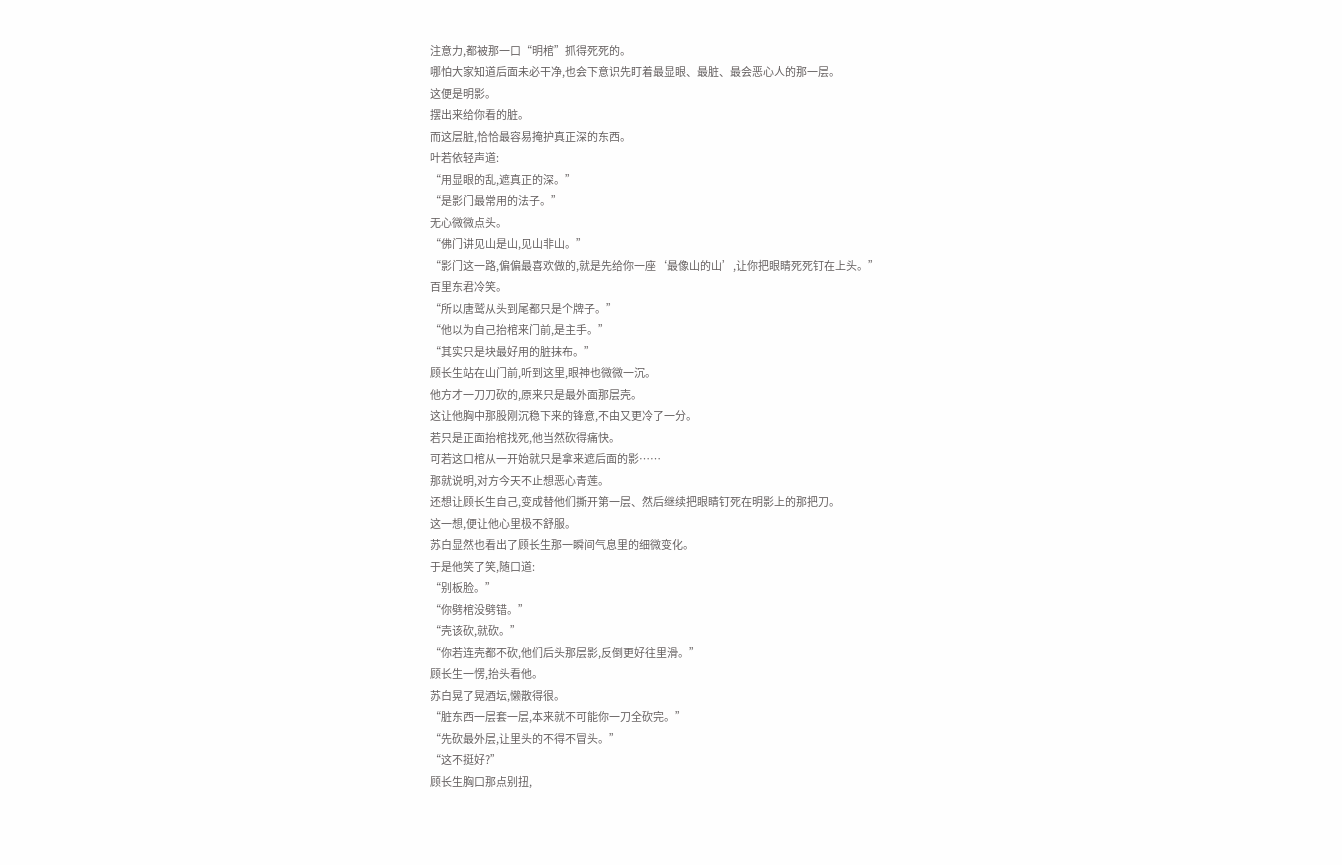注意力,都被那一口“明棺”抓得死死的。
哪怕大家知道后面未必干净,也会下意识先盯着最显眼、最脏、最会恶心人的那一层。
这便是明影。
摆出来给你看的脏。
而这层脏,恰恰最容易掩护真正深的东西。
叶若依轻声道:
“用显眼的乱,遮真正的深。”
“是影门最常用的法子。”
无心微微点头。
“佛门讲见山是山,见山非山。”
“影门这一路,偏偏最喜欢做的,就是先给你一座‘最像山的山’,让你把眼睛死死钉在上头。”
百里东君冷笑。
“所以唐鹫从头到尾都只是个牌子。”
“他以为自己抬棺来门前,是主手。”
“其实只是块最好用的脏抹布。”
顾长生站在山门前,听到这里,眼神也微微一沉。
他方才一刀刀砍的,原来只是最外面那层壳。
这让他胸中那股刚沉稳下来的锋意,不由又更冷了一分。
若只是正面抬棺找死,他当然砍得痛快。
可若这口棺从一开始就只是拿来遮后面的影……
那就说明,对方今天不止想恶心青莲。
还想让顾长生自己,变成替他们撕开第一层、然后继续把眼睛钉死在明影上的那把刀。
这一想,便让他心里极不舒服。
苏白显然也看出了顾长生那一瞬间气息里的细微变化。
于是他笑了笑,随口道:
“别板脸。”
“你劈棺没劈错。”
“壳该砍,就砍。”
“你若连壳都不砍,他们后头那层影,反倒更好往里滑。”
顾长生一愣,抬头看他。
苏白晃了晃酒坛,懒散得很。
“脏东西一层套一层,本来就不可能你一刀全砍完。”
“先砍最外层,让里头的不得不冒头。”
“这不挺好?”
顾长生胸口那点别扭,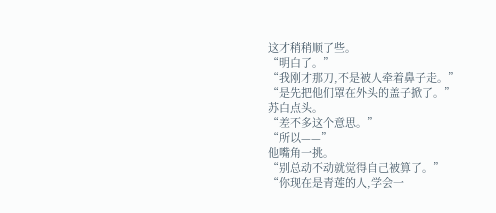这才稍稍顺了些。
“明白了。”
“我刚才那刀,不是被人牵着鼻子走。”
“是先把他们罩在外头的盖子掀了。”
苏白点头。
“差不多这个意思。”
“所以——”
他嘴角一挑。
“别总动不动就觉得自己被算了。”
“你现在是青莲的人,学会一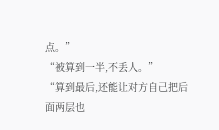点。”
“被算到一半,不丢人。”
“算到最后,还能让对方自己把后面两层也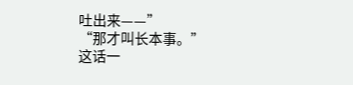吐出来——”
“那才叫长本事。”
这话一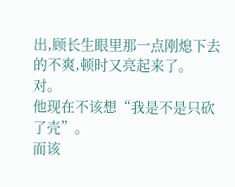出,顾长生眼里那一点刚熄下去的不爽,顿时又亮起来了。
对。
他现在不该想“我是不是只砍了壳”。
而该